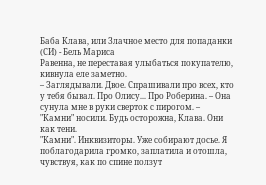Баба Клава, или Злачное место для попаданки (СИ) - Бель Мариса
Равенна, не переставая улыбаться покупателю, кивнула еле заметно.
– Заглядывали. Двое. Спрашивали про всех, кто у тебя бывал. Про Олису... Про Роберина. – Она сунула мне в руки сверток с пирогом. – "Камни" носили. Будь осторожна, Клава. Они как тени.
"Камни". Инквизиторы. Уже собирают досье. Я поблагодарила громко, заплатила и отошла, чувствуя, как по спине ползут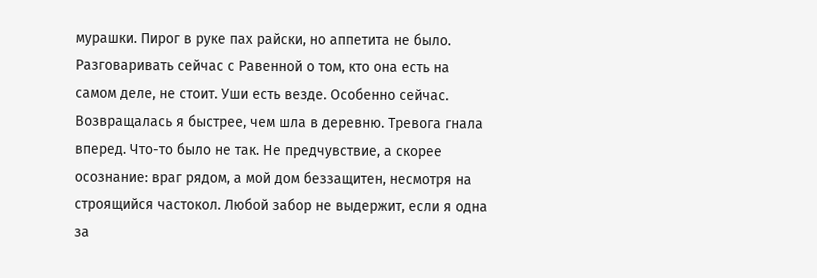мурашки. Пирог в руке пах райски, но аппетита не было.
Разговаривать сейчас с Равенной о том, кто она есть на самом деле, не стоит. Уши есть везде. Особенно сейчас. Возвращалась я быстрее, чем шла в деревню. Тревога гнала вперед. Что-то было не так. Не предчувствие, а скорее осознание: враг рядом, а мой дом беззащитен, несмотря на строящийся частокол. Любой забор не выдержит, если я одна за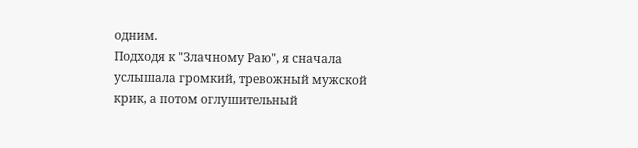одним.
Подходя к "Злачному Раю", я сначала услышала громкий, тревожный мужской крик, а потом оглушительный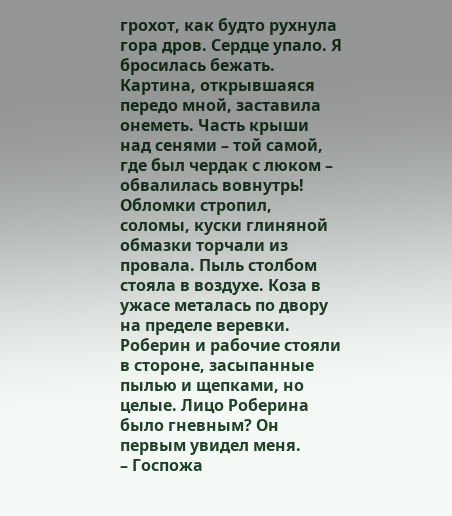грохот, как будто рухнула гора дров. Сердце упало. Я бросилась бежать.
Картина, открывшаяся передо мной, заставила онеметь. Часть крыши над сенями – той самой, где был чердак с люком – обвалилась вовнутрь! Обломки стропил, соломы, куски глиняной обмазки торчали из провала. Пыль столбом стояла в воздухе. Коза в ужасе металась по двору на пределе веревки.
Роберин и рабочие стояли в стороне, засыпанные пылью и щепками, но целые. Лицо Роберина было гневным? Он первым увидел меня.
– Госпожа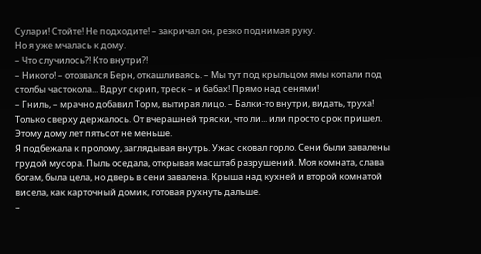Сулари! Стойте! Не подходите! – закричал он, резко поднимая руку.
Но я уже мчалась к дому.
– Что случилось?! Кто внутри?!
– Никого! – отозвался Берн, откашливаясь. – Мы тут под крыльцом ямы копали под столбы частокола... Вдруг скрип, треск – и бабах! Прямо над сенями!
– Гниль, – мрачно добавил Торм, вытирая лицо. – Балки-то внутри, видать, труха! Только сверху держалось. От вчерашней тряски, что ли... или просто срок пришел. Этому дому лет пятьсот не меньше.
Я подбежала к пролому, заглядывая внутрь. Ужас сковал горло. Сени были завалены грудой мусора. Пыль оседала, открывая масштаб разрушений. Моя комната, слава богам, была цела, но дверь в сени завалена. Крыша над кухней и второй комнатой висела, как карточный домик, готовая рухнуть дальше.
–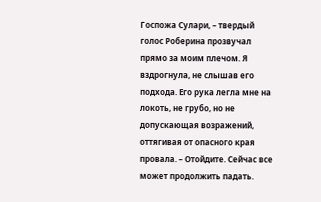Госпожа Сулари, – твердый голос Роберина прозвучал прямо за моим плечом. Я вздрогнула, не слышав его подхода. Его рука легла мне на локоть, не грубо, но не допускающая возражений, оттягивая от опасного края провала. – Отойдите. Сейчас все может продолжить падать.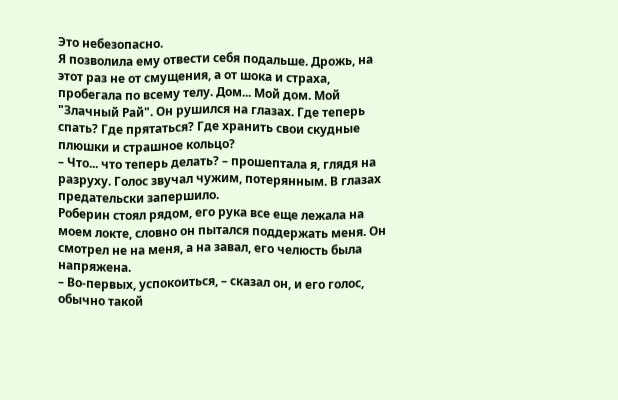Это небезопасно.
Я позволила ему отвести себя подальше. Дрожь, на этот раз не от смущения, а от шока и страха, пробегала по всему телу. Дом... Мой дом. Мой "Злачный Рай". Он рушился на глазах. Где теперь спать? Где прятаться? Где хранить свои скудные плюшки и страшное кольцо?
– Что... что теперь делать? – прошептала я, глядя на разруху. Голос звучал чужим, потерянным. В глазах предательски запершило.
Роберин стоял рядом, его рука все еще лежала на моем локте, словно он пытался поддержать меня. Он смотрел не на меня, а на завал, его челюсть была напряжена.
– Во-первых, успокоиться, – сказал он, и его голос, обычно такой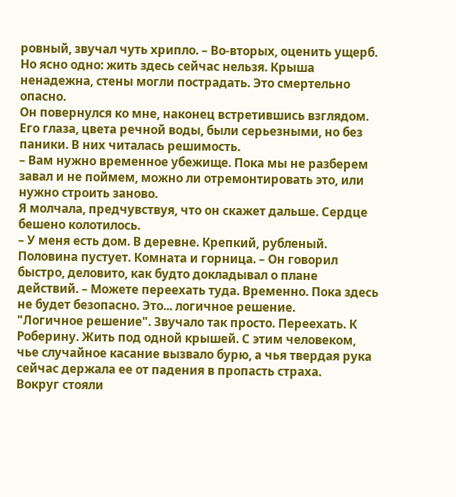ровный, звучал чуть хрипло. – Во-вторых, оценить ущерб. Но ясно одно: жить здесь сейчас нельзя. Крыша ненадежна, стены могли пострадать. Это смертельно опасно.
Он повернулся ко мне, наконец встретившись взглядом. Его глаза, цвета речной воды, были серьезными, но без паники. В них читалась решимость.
– Вам нужно временное убежище. Пока мы не разберем завал и не поймем, можно ли отремонтировать это, или нужно строить заново.
Я молчала, предчувствуя, что он скажет дальше. Сердце бешено колотилось.
– У меня есть дом. В деревне. Крепкий, рубленый. Половина пустует. Комната и горница. – Он говорил быстро, деловито, как будто докладывал о плане действий. – Можете переехать туда. Временно. Пока здесь не будет безопасно. Это... логичное решение.
"Логичное решение". Звучало так просто. Переехать. К Роберину. Жить под одной крышей. С этим человеком, чье случайное касание вызвало бурю, а чья твердая рука сейчас держала ее от падения в пропасть страха.
Вокруг стояли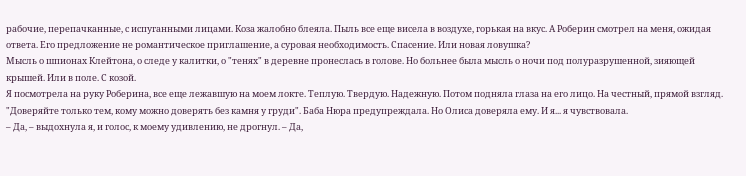рабочие, перепачканные, с испуганными лицами. Коза жалобно блеяла. Пыль все еще висела в воздухе, горькая на вкус. А Роберин смотрел на меня, ожидая ответа. Его предложение не романтическое приглашение, а суровая необходимость. Спасение. Или новая ловушка?
Мысль о шпионах Клейтона, о следе у калитки, о "тенях" в деревне пронеслась в голове. Но больнее была мысль о ночи под полуразрушенной, зияющей крышей. Или в поле. С козой.
Я посмотрела на руку Роберина, все еще лежавшую на моем локте. Теплую. Твердую. Надежную. Потом подняла глаза на его лицо. На честный, прямой взгляд. "Доверяйте только тем, кому можно доверять без камня у груди". Баба Нюра предупреждала. Но Олиса доверяла ему. И я... я чувствовала.
– Да, – выдохнула я, и голос, к моему удивлению, не дрогнул. – Да,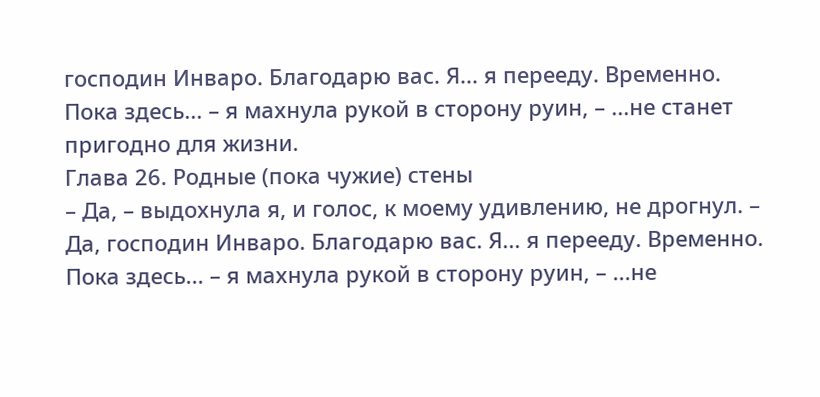господин Инваро. Благодарю вас. Я... я перееду. Временно. Пока здесь... – я махнула рукой в сторону руин, – ...не станет пригодно для жизни.
Глава 26. Родные (пока чужие) стены
– Да, – выдохнула я, и голос, к моему удивлению, не дрогнул. – Да, господин Инваро. Благодарю вас. Я... я перееду. Временно. Пока здесь... – я махнула рукой в сторону руин, – ...не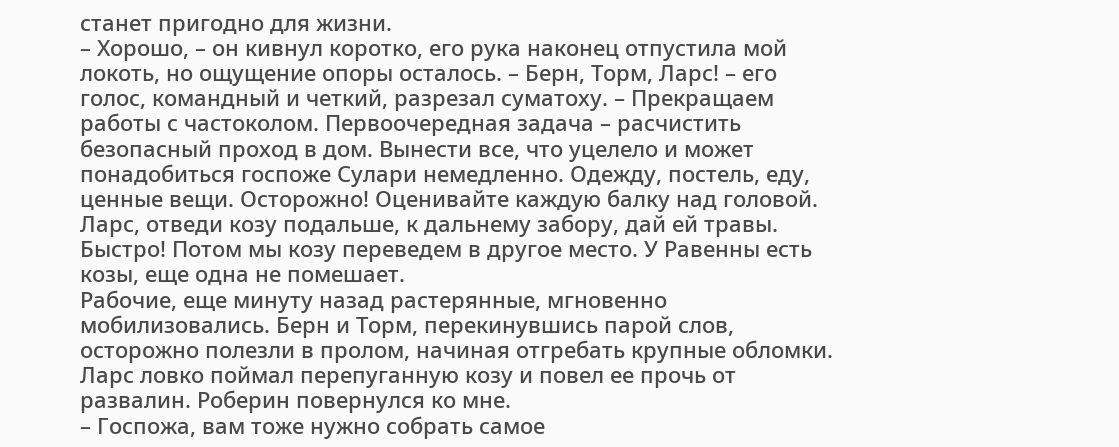станет пригодно для жизни.
– Хорошо, – он кивнул коротко, его рука наконец отпустила мой локоть, но ощущение опоры осталось. – Берн, Торм, Ларс! – его голос, командный и четкий, разрезал суматоху. – Прекращаем работы с частоколом. Первоочередная задача – расчистить безопасный проход в дом. Вынести все, что уцелело и может понадобиться госпоже Сулари немедленно. Одежду, постель, еду, ценные вещи. Осторожно! Оценивайте каждую балку над головой. Ларс, отведи козу подальше, к дальнему забору, дай ей травы. Быстро! Потом мы козу переведем в другое место. У Равенны есть козы, еще одна не помешает.
Рабочие, еще минуту назад растерянные, мгновенно мобилизовались. Берн и Торм, перекинувшись парой слов, осторожно полезли в пролом, начиная отгребать крупные обломки. Ларс ловко поймал перепуганную козу и повел ее прочь от развалин. Роберин повернулся ко мне.
– Госпожа, вам тоже нужно собрать самое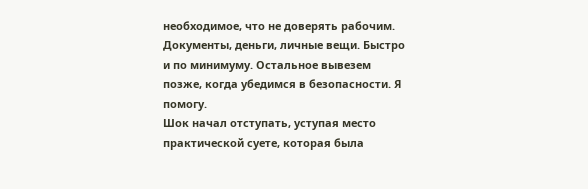необходимое, что не доверять рабочим. Документы, деньги, личные вещи. Быстро и по минимуму. Остальное вывезем позже, когда убедимся в безопасности. Я помогу.
Шок начал отступать, уступая место практической суете, которая была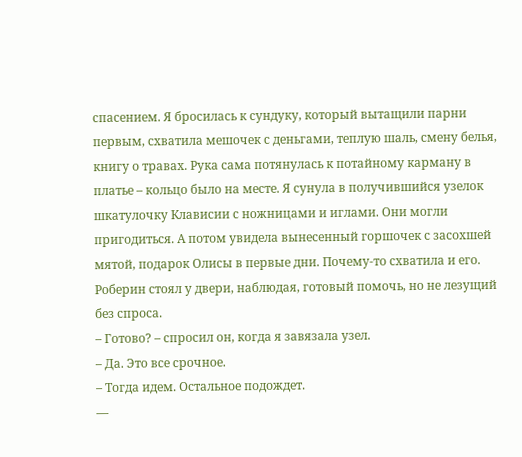спасением. Я бросилась к сундуку, который вытащили парни первым, схватила мешочек с деньгами, теплую шаль, смену белья, книгу о травах. Рука сама потянулась к потайному карману в платье – кольцо было на месте. Я сунула в получившийся узелок шкатулочку Клависии с ножницами и иглами. Они могли пригодиться. А потом увидела вынесенный горшочек с засохшей мятой, подарок Олисы в первые дни. Почему-то схватила и его.
Роберин стоял у двери, наблюдая, готовый помочь, но не лезущий без спроса.
– Готово? – спросил он, когда я завязала узел.
– Да. Это все срочное.
– Тогда идем. Остальное подождет.
—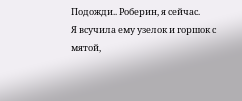Подожди.. Роберин, я сейчас.
Я всучила ему узелок и горшок с мятой,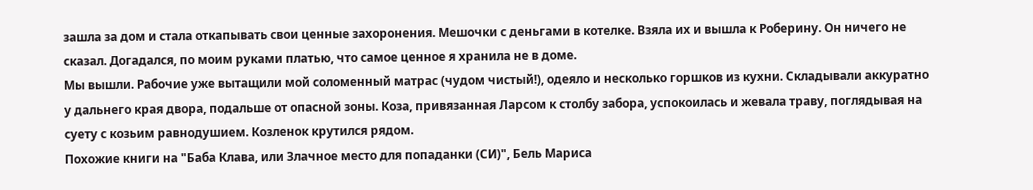зашла за дом и стала откапывать свои ценные захоронения. Мешочки с деньгами в котелке. Взяла их и вышла к Роберину. Он ничего не сказал. Догадался, по моим руками платью, что самое ценное я хранила не в доме.
Мы вышли. Рабочие уже вытащили мой соломенный матрас (чудом чистый!), одеяло и несколько горшков из кухни. Складывали аккуратно у дальнего края двора, подальше от опасной зоны. Коза, привязанная Ларсом к столбу забора, успокоилась и жевала траву, поглядывая на суету с козьим равнодушием. Козленок крутился рядом.
Похожие книги на "Баба Клава, или Злачное место для попаданки (СИ)", Бель Мариса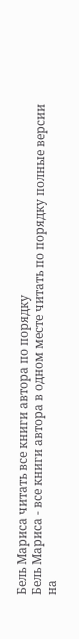Бель Мариса читать все книги автора по порядку
Бель Мариса - все книги автора в одном месте читать по порядку полные версии на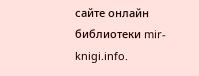сайте онлайн библиотеки mir-knigi.info.